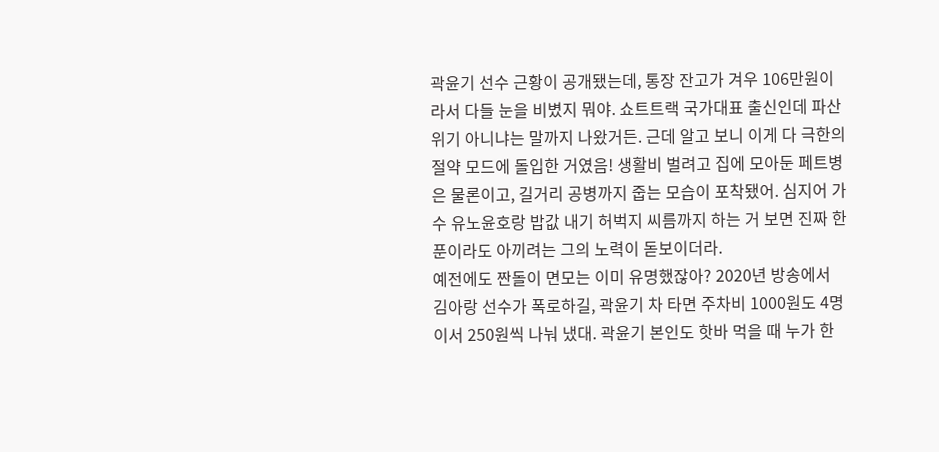곽윤기 선수 근황이 공개됐는데, 통장 잔고가 겨우 106만원이라서 다들 눈을 비볐지 뭐야. 쇼트트랙 국가대표 출신인데 파산 위기 아니냐는 말까지 나왔거든. 근데 알고 보니 이게 다 극한의 절약 모드에 돌입한 거였음! 생활비 벌려고 집에 모아둔 페트병은 물론이고, 길거리 공병까지 줍는 모습이 포착됐어. 심지어 가수 유노윤호랑 밥값 내기 허벅지 씨름까지 하는 거 보면 진짜 한 푼이라도 아끼려는 그의 노력이 돋보이더라.
예전에도 짠돌이 면모는 이미 유명했잖아? 2020년 방송에서 김아랑 선수가 폭로하길, 곽윤기 차 타면 주차비 1000원도 4명이서 250원씩 나눠 냈대. 곽윤기 본인도 핫바 먹을 때 누가 한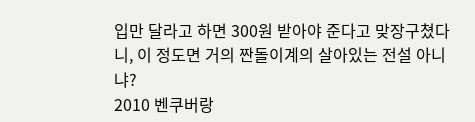입만 달라고 하면 300원 받아야 준다고 맞장구쳤다니, 이 정도면 거의 짠돌이계의 살아있는 전설 아니냐?
2010 벤쿠버랑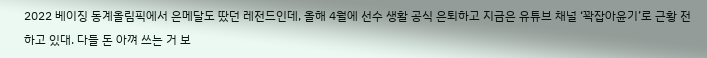2022 베이징 동계올림픽에서 은메달도 땄던 레전드인데, 올해 4월에 선수 생활 공식 은퇴하고 지금은 유튜브 채널 ‘꽉잡아윤기’로 근황 전하고 있대. 다들 돈 아껴 쓰는 거 보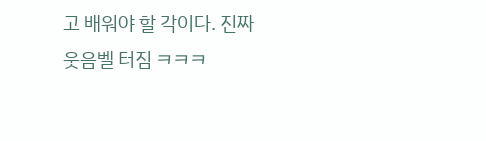고 배워야 할 각이다. 진짜 웃음벨 터짐 ㅋㅋㅋ